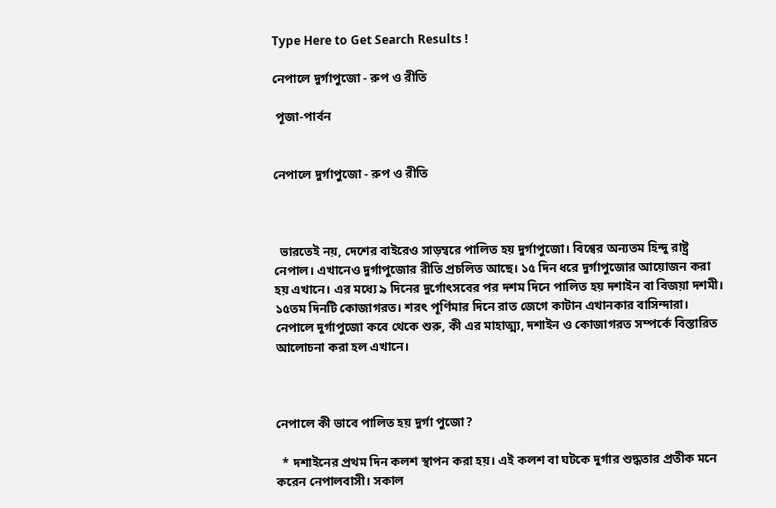Type Here to Get Search Results !

নেপালে দুর্গাপুজো - রুপ ও রীতি

 পূজা-পার্বন


নেপালে দুর্গাপুজো - রুপ ও রীতি



  ভারতেই নয়, দেশের বাইরেও সাড়ম্বরে পালিত হয় দুর্গাপুজো। বিশ্বের অন্যতম হিন্দু রাষ্ট্র নেপাল। এখানেও দুর্গাপুজোর রীতি প্রচলিত আছে। ১৫ দিন ধরে দুর্গাপুজোর আয়োজন করা হয় এখানে। এর মধ্যে ৯ দিনের দুর্গোৎসবের পর দশম দিনে পালিত হয় দশাইন বা বিজয়া দশমী। ১৫তম দিনটি কোজাগরত। শরৎ পূর্ণিমার দিনে রাত জেগে কাটান এখানকার বাসিন্দারা। নেপালে দুর্গাপুজো কবে থেকে শুরু, কী এর মাহাত্ম্য, দশাইন ও কোজাগরত সম্পর্কে বিস্তারিত আলোচনা করা হল এখানে।



নেপালে কী ভাবে পালিত হয় দুর্গা পুজো?

  * দশাইনের প্রথম দিন কলশ স্থাপন করা হয়। এই কলশ বা ঘটকে দুর্গার শুদ্ধতার প্রতীক মনে করেন নেপালবাসী। সকাল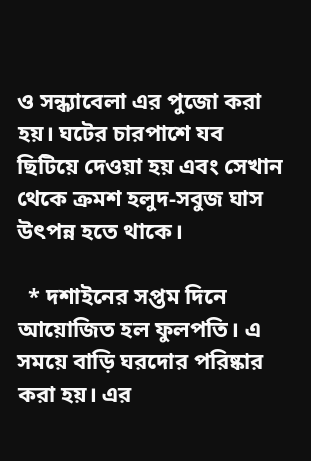ও সন্ধ্যাবেলা এর পুজো করা হয়। ঘটের চারপাশে যব ছিটিয়ে দেওয়া হয় এবং সেখান থেকে ক্রমশ হলুদ-সবুজ ঘাস উৎপন্ন হতে থাকে।

  * দশাইনের সপ্তম দিনে আয়োজিত হল ফুলপতি। এ সময়ে বাড়ি ঘরদোর পরিষ্কার করা হয়। এর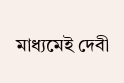মাধ্যমেই দেবী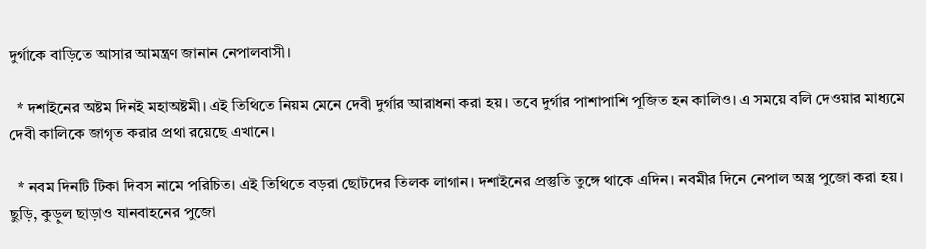দুর্গাকে বাড়িতে আসার আমন্ত্রণ জানান নেপালবাসী।

  * দশাইনের অষ্টম দিনই মহাঅষ্টমী। এই তিথিতে নিয়ম মেনে দেবী দুর্গার আরাধনা করা হয়। তবে দুর্গার পাশাপাশি পূজিত হন কালিও। এ সময়ে বলি দেওয়ার মাধ্যমে দেবী কালিকে জাগৃত করার প্রথা রয়েছে এখানে।

  * নবম দিনটি টিকা দিবস নামে পরিচিত। এই তিথিতে বড়রা ছোটদের তিলক লাগান। দশাইনের প্রস্তুতি তুঙ্গে থাকে এদিন। নবমীর দিনে নেপাল অস্ত্র পুজো করা হয়। ছুড়ি, কুড়ুল ছাড়াও যানবাহনের পুজো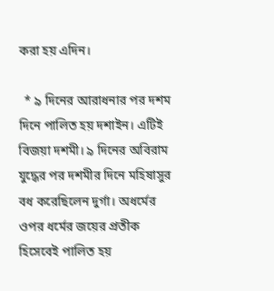করা হয় এদিন।

  * ৯ দিনের আরাধনার পর দশম দিনে পালিত হয় দশাইন। এটিই বিজয়া দশমী। ৯ দিনের অবিরাম যুদ্ধের পর দশমীর দিনে মহিষাসুর বধ করেছিলেন দুর্গা। অধর্মের ওপর ধর্মের জয়ের প্রতীক হিসেবেই পালিত হয়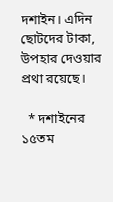দশাইন। এদিন ছোটদের টাকা, উপহার দেওয়ার প্রথা রয়েছে।

  * দশাইনের ১৫তম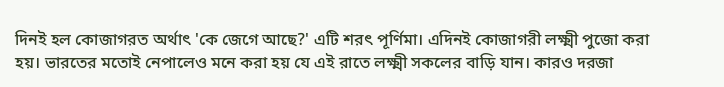দিনই হল কোজাগরত অর্থাৎ 'কে জেগে আছে?' এটি শরৎ পূর্ণিমা। এদিনই কোজাগরী লক্ষ্মী পুজো করা হয়। ভারতের মতোই নেপালেও মনে করা হয় যে এই রাতে লক্ষ্মী সকলের বাড়ি যান। কারও দরজা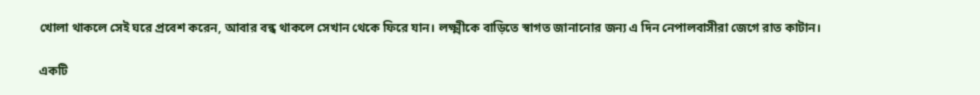খোলা থাকলে সেই ঘরে প্রবেশ করেন, আবার বন্ধ থাকলে সেখান থেকে ফিরে যান। লক্ষ্মীকে বাড়িতে স্বাগত জানানোর জন্য এ দিন নেপালবাসীরা জেগে রাত কাটান।

একটি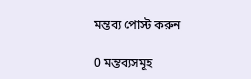মন্তব্য পোস্ট করুন

0 মন্তব্যসমূহ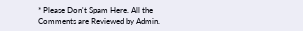* Please Don't Spam Here. All the Comments are Reviewed by Admin.